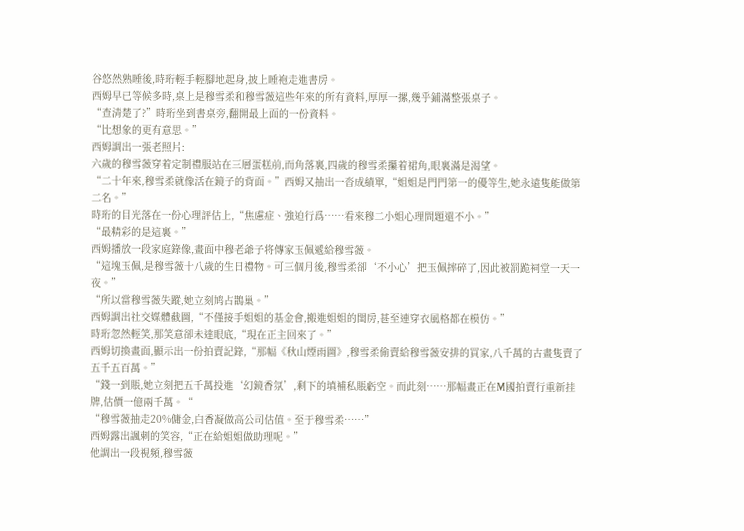谷悠然熟睡後,時珩輕手輕腳地起身,披上睡袍走進書房。
西姆早已等候多時,桌上是穆雪柔和穆雪薇這些年來的所有資料,厚厚一摞,幾乎鋪滿整張桌子。
“查清楚了?”時珩坐到書桌旁,翻開最上面的一份資料。
“比想象的更有意思。”
西姆調出一張老照片:
六歲的穆雪薇穿着定制禮服站在三層蛋糕前,而角落裏,四歲的穆雪柔攥着裙角,眼裏滿是渴望。
“二十年來,穆雪柔就像活在鏡子的背面。”西姆又抽出一沓成績單,“姐姐是門門第一的優等生,她永遠隻能做第二名。”
時珩的目光落在一份心理評估上,“焦慮症、強迫行爲……看來穆二小姐心理問題還不小。”
“最精彩的是這裏。”
西姆播放一段家庭錄像,畫面中穆老爺子将傳家玉佩遞給穆雪薇。
“這塊玉佩,是穆雪薇十八歲的生日禮物。可三個月後,穆雪柔卻‘不小心’把玉佩摔碎了,因此被罰跪祠堂一天一夜。”
“所以當穆雪薇失蹤,她立刻鸠占鵲巢。”
西姆調出社交媒體截圖,“不僅接手姐姐的基金會,搬進姐姐的閨房,甚至連穿衣風格都在模仿。”
時珩忽然輕笑,那笑意卻未達眼底,“現在正主回來了。”
西姆切換畫面,顯示出一份拍賣記錄,“那幅《秋山煙雨圖》,穆雪柔偷賣給穆雪薇安排的買家,八千萬的古畫隻賣了五千五百萬。”
“錢一到賬,她立刻把五千萬投進‘幻鏡香氛’,剩下的填補私賬虧空。而此刻……那幅畫正在M國拍賣行重新挂牌,估價一億兩千萬。“
“穆雪薇抽走20%傭金,白香凝做高公司估值。至于穆雪柔……”
西姆露出諷刺的笑容,“正在給姐姐做助理呢。”
他調出一段視頻,穆雪薇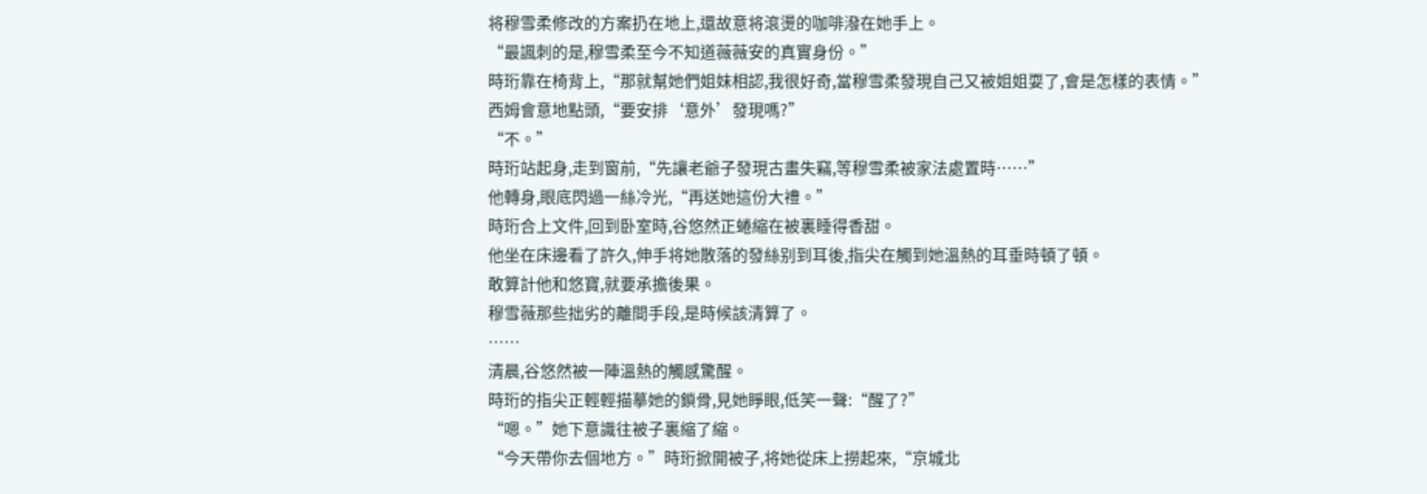将穆雪柔修改的方案扔在地上,還故意将滾燙的咖啡潑在她手上。
“最諷刺的是,穆雪柔至今不知道薇薇安的真實身份。”
時珩靠在椅背上,“那就幫她們姐妹相認,我很好奇,當穆雪柔發現自己又被姐姐耍了,會是怎樣的表情。”
西姆會意地點頭,“要安排‘意外’發現嗎?”
“不。”
時珩站起身,走到窗前,“先讓老爺子發現古畫失竊,等穆雪柔被家法處置時……”
他轉身,眼底閃過一絲冷光,“再送她這份大禮。”
時珩合上文件,回到卧室時,谷悠然正蜷縮在被裏睡得香甜。
他坐在床邊看了許久,伸手将她散落的發絲别到耳後,指尖在觸到她溫熱的耳垂時頓了頓。
敢算計他和悠寶,就要承擔後果。
穆雪薇那些拙劣的離間手段,是時候該清算了。
……
清晨,谷悠然被一陣溫熱的觸感驚醒。
時珩的指尖正輕輕描摹她的鎖骨,見她睜眼,低笑一聲:“醒了?”
“嗯。”她下意識往被子裏縮了縮。
“今天帶你去個地方。”時珩掀開被子,将她從床上撈起來,“京城北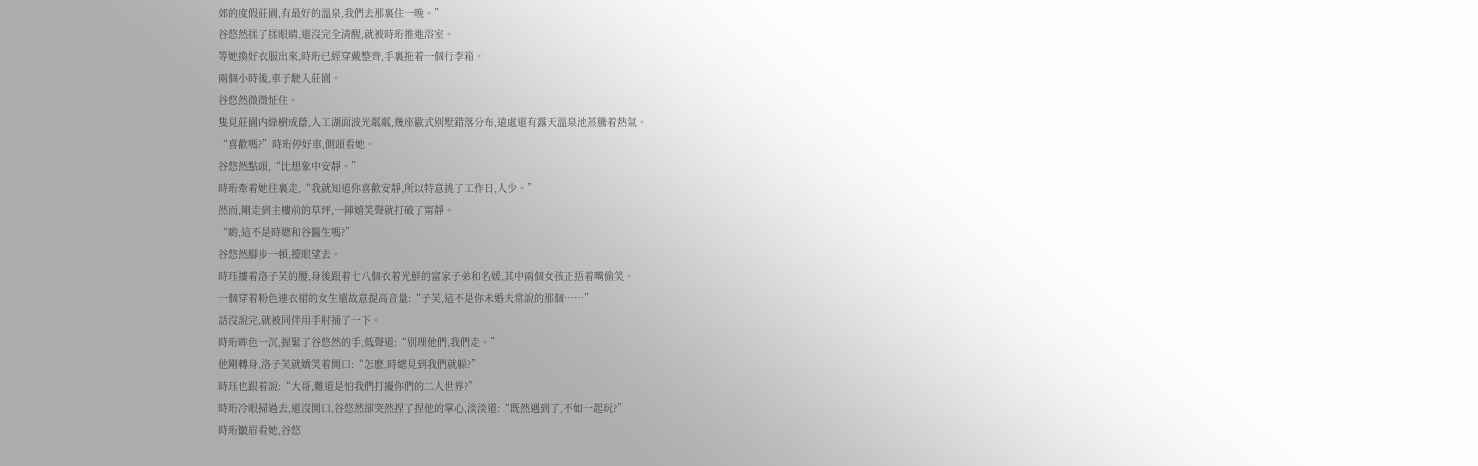郊的度假莊園,有最好的溫泉,我們去那裏住一晚。”
谷悠然揉了揉眼睛,還沒完全清醒,就被時珩推進浴室。
等她換好衣服出來,時珩已經穿戴整齊,手裏拖着一個行李箱。
兩個小時後,車子駛入莊園。
谷悠然微微怔住。
隻見莊園内綠樹成蔭,人工湖面波光粼粼,幾座歐式别墅錯落分布,遠處還有露天溫泉池蒸騰着熱氣。
“喜歡嗎?”時珩停好車,側頭看她。
谷悠然點頭,“比想象中安靜。”
時珩牽着她往裏走,“我就知道你喜歡安靜,所以特意挑了工作日,人少。”
然而,剛走到主樓前的草坪,一陣嬉笑聲就打破了甯靜。
“喲,這不是時總和谷醫生嗎?”
谷悠然腳步一頓,擡眼望去。
時珏摟着洛子芙的腰,身後跟着七八個衣着光鮮的富家子弟和名媛,其中兩個女孩正捂着嘴偷笑。
一個穿着粉色連衣裙的女生還故意提高音量:“子芙,這不是你未婚夫常說的那個……”
話沒說完,就被同伴用手肘捅了一下。
時珩眸色一沉,握緊了谷悠然的手,低聲道:“别理他們,我們走。”
他剛轉身,洛子芙就嬌笑着開口:“怎麽,時總見到我們就躲?”
時珏也跟着說:“大哥,難道是怕我們打擾你們的二人世界?”
時珩冷眼掃過去,還沒開口,谷悠然卻突然捏了捏他的掌心,淡淡道:“既然遇到了,不如一起玩?”
時珩皺眉看她,谷悠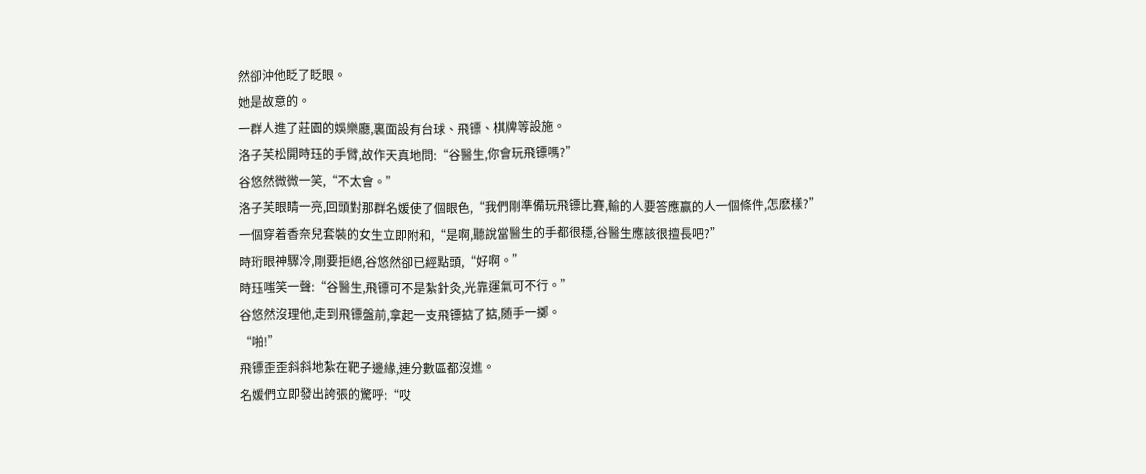然卻沖他眨了眨眼。
她是故意的。
一群人進了莊園的娛樂廳,裏面設有台球、飛镖、棋牌等設施。
洛子芙松開時珏的手臂,故作天真地問:“谷醫生,你會玩飛镖嗎?”
谷悠然微微一笑,“不太會。”
洛子芙眼睛一亮,回頭對那群名媛使了個眼色,“我們剛準備玩飛镖比賽,輸的人要答應赢的人一個條件,怎麽樣?”
一個穿着香奈兒套裝的女生立即附和,“是啊,聽說當醫生的手都很穩,谷醫生應該很擅長吧?”
時珩眼神驟冷,剛要拒絕,谷悠然卻已經點頭,“好啊。”
時珏嗤笑一聲:“谷醫生,飛镖可不是紮針灸,光靠運氣可不行。”
谷悠然沒理他,走到飛镖盤前,拿起一支飛镖掂了掂,随手一擲。
“啪!”
飛镖歪歪斜斜地紮在靶子邊緣,連分數區都沒進。
名媛們立即發出誇張的驚呼:“哎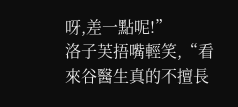呀,差一點呢!”
洛子芙捂嘴輕笑,“看來谷醫生真的不擅長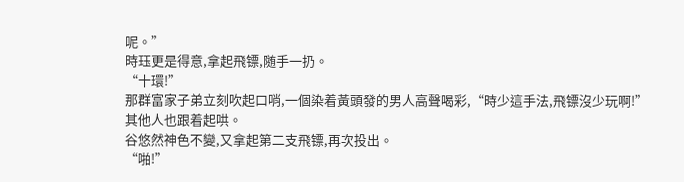呢。”
時珏更是得意,拿起飛镖,随手一扔。
“十環!”
那群富家子弟立刻吹起口哨,一個染着黃頭發的男人高聲喝彩,“時少這手法,飛镖沒少玩啊!”
其他人也跟着起哄。
谷悠然神色不變,又拿起第二支飛镖,再次投出。
“啪!”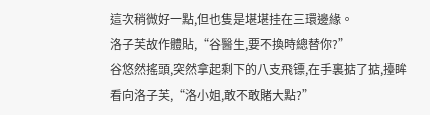這次稍微好一點,但也隻是堪堪挂在三環邊緣。
洛子芙故作體貼,“谷醫生,要不換時總替你?”
谷悠然搖頭,突然拿起剩下的八支飛镖,在手裏掂了掂,擡眸看向洛子芙,“洛小姐,敢不敢賭大點?”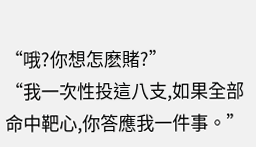“哦?你想怎麽賭?”
“我一次性投這八支,如果全部命中靶心,你答應我一件事。”